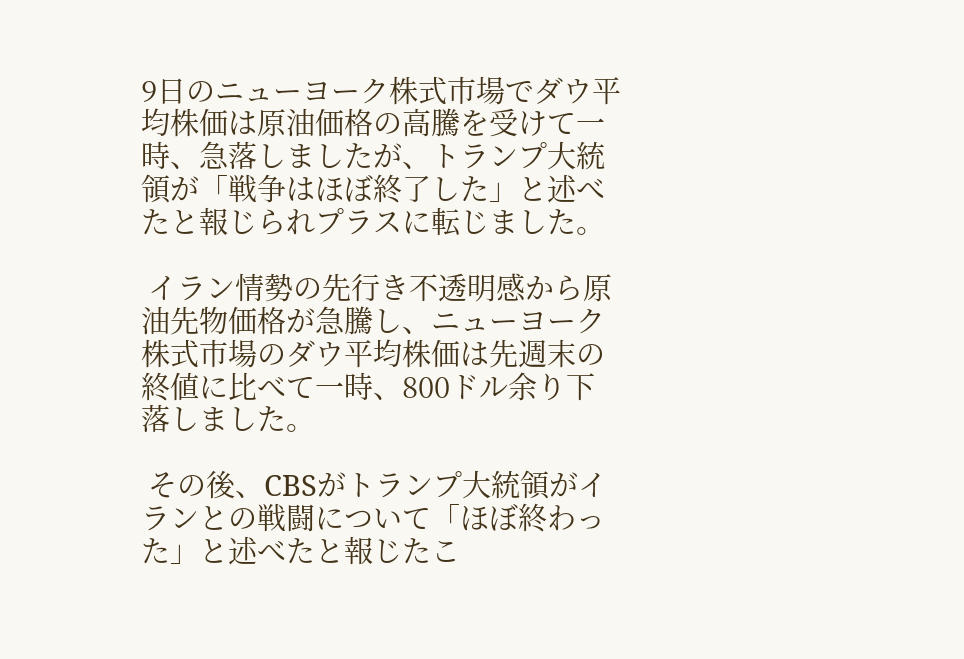9日のニューヨーク株式市場でダウ平均株価は原油価格の高騰を受けて一時、急落しましたが、トランプ大統領が「戦争はほぼ終了した」と述べたと報じられプラスに転じました。

 イラン情勢の先行き不透明感から原油先物価格が急騰し、ニューヨーク株式市場のダウ平均株価は先週末の終値に比べて一時、800ドル余り下落しました。

 その後、CBSがトランプ大統領がイランとの戦闘について「ほぼ終わった」と述べたと報じたこ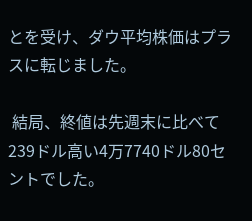とを受け、ダウ平均株価はプラスに転じました。

 結局、終値は先週末に比べて239ドル高い4万7740ドル80セントでした。